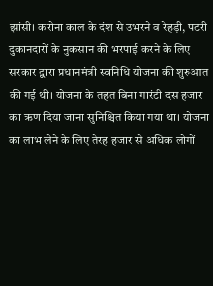झांसी। करोना काल के दंश से उभरने व रेहड़ी, पटरी दुकानदारों के नुकसान की भरपाई करने के लिए सरकार द्वारा प्रधानमंत्री स्वनिधि योजना की शुरुआत की गई थी। योजना के तहत बिना गारंटी दस हजार का ऋण दिया जाना सुनिश्चित किया गया था। योजना का लाभ लेने के लिए तेरह हजार से अधिक लोगों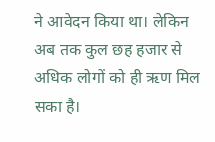ने आवेदन किया था। लेकिन अब तक कुल छह हजार से अधिक लोगों को ही ऋण मिल सका है।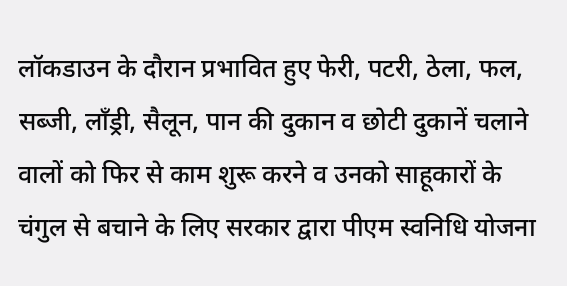लॉकडाउन के दौरान प्रभावित हुए फेरी, पटरी, ठेला, फल, सब्जी, लॉंड्री, सैलून, पान की दुकान व छोटी दुकानें चलाने वालों को फिर से काम शुरू करने व उनको साहूकारों के चंगुल से बचाने के लिए सरकार द्वारा पीएम स्वनिधि योजना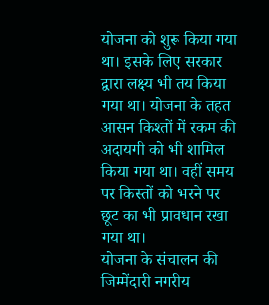योजना को शुरू किया गया था। इसके लिए सरकार द्वारा लक्ष्य भी तय किया गया था। योजना के तहत आसन किश्तों में रकम की अदायगी को भी शामिल किया गया था। वहीं समय पर किस्तों को भरने पर छूट का भी प्रावधान रखा गया था।
योजना के संचालन की जिम्मेंदारी नगरीय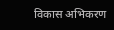विकास अभिकरण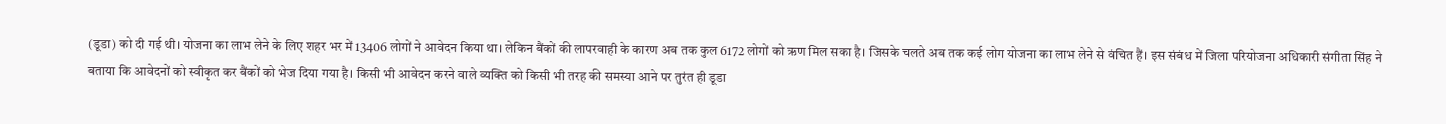(डूडा) को दी गई थी। योजना का लाभ लेने के लिए शहर भर में 13406 लोगों ने आवेदन किया था। लेकिन बैंकों की लापरवाही के कारण अब तक कुल 6172 लोगों को ऋण मिल सका है। जिसके चलते अब तक कई लोग योजना का लाभ लेने से वंचित हैं। इस संबंध में जिला परियोजना अधिकारी संगीता सिंह ने बताया कि आवेदनों को स्वीकृत कर बैंकों को भेज दिया गया है। किसी भी आवेदन करने वाले व्यक्ति को किसी भी तरह की समस्या आने पर तुरंत ही डूडा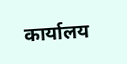कार्यालय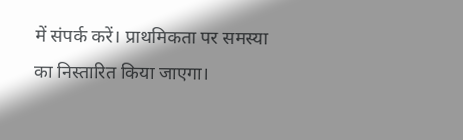में संपर्क करें। प्राथमिकता पर समस्या का निस्तारित किया जाएगा।